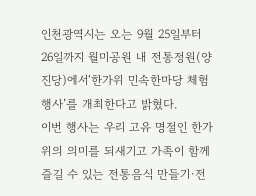인천광역시는 오는 9월 25일부터 26일까지 월미공원 내 전통정원(양진당)에서‘한가위 민속한마당 체험행사’를 개최한다고 밝혔다.
이번 행사는 우리 고유 명절인 한가위의 의미를 되새기고 가족이 함께 즐길 수 있는 전통음식 만들기·전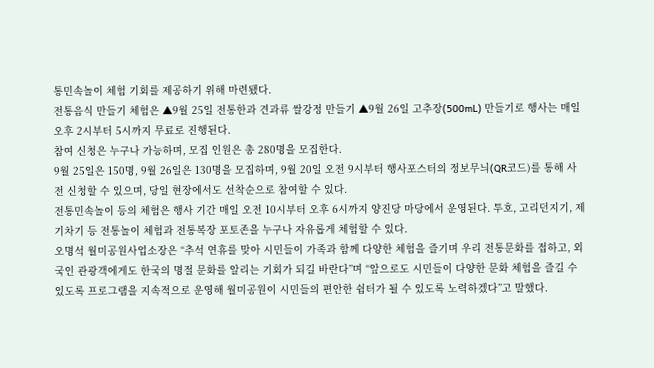통민속놀이 체험 기회를 제공하기 위해 마련됐다.
전통음식 만들기 체험은 ▲9월 25일 전통한과 견과류 쌀강정 만들기 ▲9월 26일 고추장(500mL) 만들기로 행사는 매일 오후 2시부터 5시까지 무료로 진행된다.
참여 신청은 누구나 가능하며, 모집 인원은 총 280명을 모집한다.
9월 25일은 150명, 9월 26일은 130명을 모집하며, 9월 20일 오전 9시부터 행사포스터의 정보무늬(QR코드)를 통해 사전 신청할 수 있으며, 당일 현장에서도 선착순으로 참여할 수 있다.
전통민속놀이 등의 체험은 행사 기간 매일 오전 10시부터 오후 6시까지 양진당 마당에서 운영된다. 투호, 고리던지기, 제기차기 등 전통놀이 체험과 전통복장 포토존을 누구나 자유롭게 체험할 수 있다.
오명석 월미공원사업소장은 “추석 연휴를 맞아 시민들이 가족과 함께 다양한 체험을 즐기며 우리 전통문화를 접하고, 외국인 관광객에게도 한국의 명절 문화를 알리는 기회가 되길 바란다”며 “앞으로도 시민들이 다양한 문화 체험을 즐길 수 있도록 프로그램을 지속적으로 운영해 월미공원이 시민들의 편안한 쉼터가 될 수 있도록 노력하겠다”고 말했다.